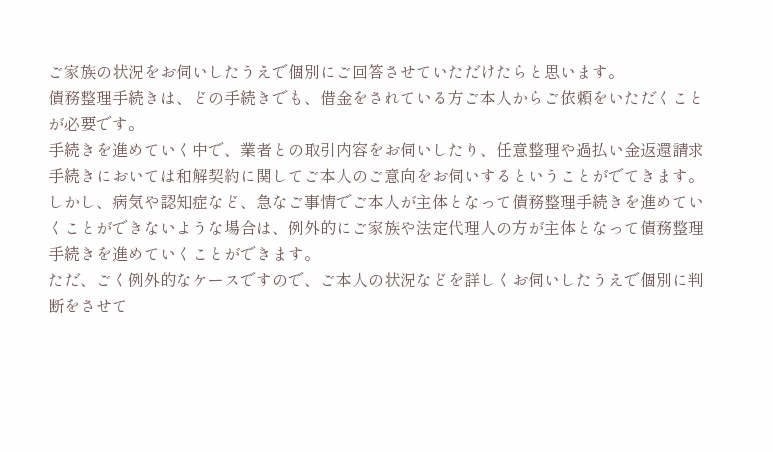ご家族の状況をお伺いしたうえで個別にご回答させていただけたらと思います。
債務整理手続きは、どの手続きでも、借金をされている方ご本人からご依頼をいただくことが必要です。
手続きを進めていく中で、業者との取引内容をお伺いしたり、任意整理や過払い金返還請求手続きにおいては和解契約に関してご本人のご意向をお伺いするということがでてきます。
しかし、病気や認知症など、急なご事情でご本人が主体となって債務整理手続きを進めていくことができないような場合は、例外的にご家族や法定代理人の方が主体となって債務整理手続きを進めていくことができます。
ただ、ごく例外的なケースですので、ご本人の状況などを詳しくお伺いしたうえで個別に判断をさせて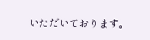いただいております。